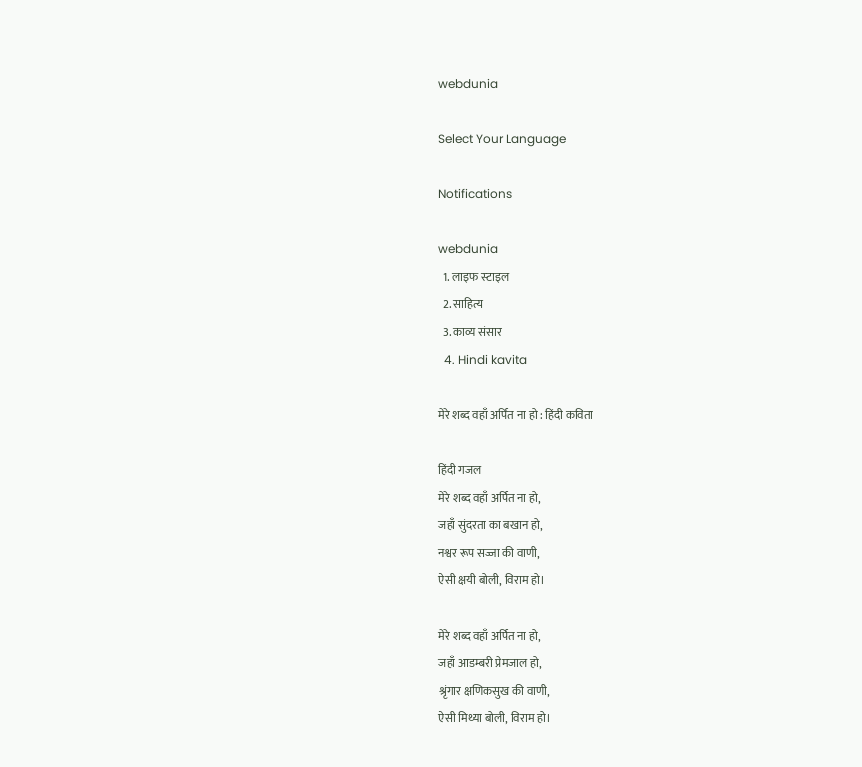webdunia

Select Your Language

Notifications

webdunia
  1. लाइफ स्‍टाइल
  2. साहित्य
  3. काव्य संसार
  4. Hindi kavita

मेरे शब्द वहाँ अर्पित ना हो : हिंदी कविता

हिंदी गजल
मेरे शब्द वहाँ अर्पित ना हो,
जहाँ सुंदरता का बखान हो,
नश्वर रूप सज्जा की वाणी,
ऐसी क्षयी बोली, विराम हो।

मेरे शब्द वहाँ अर्पित ना हो,
जहाँ आडम्बरी प्रेमजाल हो,
श्रृंगार क्षणिकसुख की वाणी,
ऐसी मिथ्या बोली, विराम हो।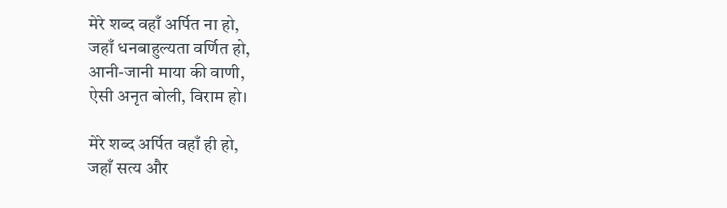मेरे शब्द वहाँ अर्पित ना हो,
जहाँ धनबाहुल्यता वर्णित हो,
आनी-जानी माया की वाणी,
ऐसी अनृत बोली, विराम हो।

मेरे शब्द अर्पित वहाँ ही हो,
जहाँ सत्य और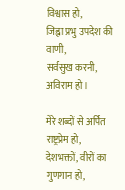विश्वास हो,
जिह्वा प्रभु उपदेश की वाणी,
सर्वसुख करनी, अविराम हो।

मेरे शब्दों से अर्पित राष्ट्रप्रेम हो,
देशभक्तों, वीरों का गुणगान हो,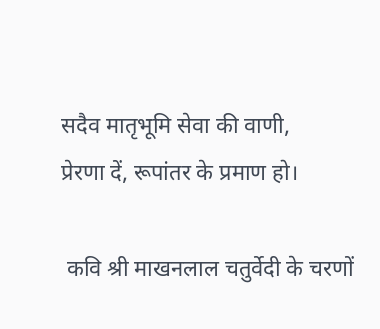सदैव मातृभूमि सेवा की वाणी,
प्रेरणा दें, रूपांतर के प्रमाण हो।

 कवि श्री माखनलाल चतुर्वेदी के चरणों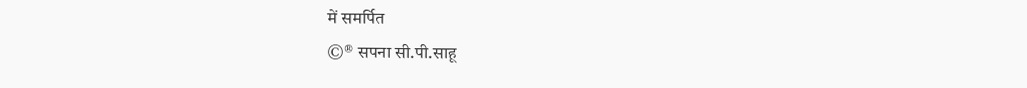में समर्पित
©® सपना सी.पी.साहू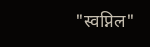"स्वप्निल"